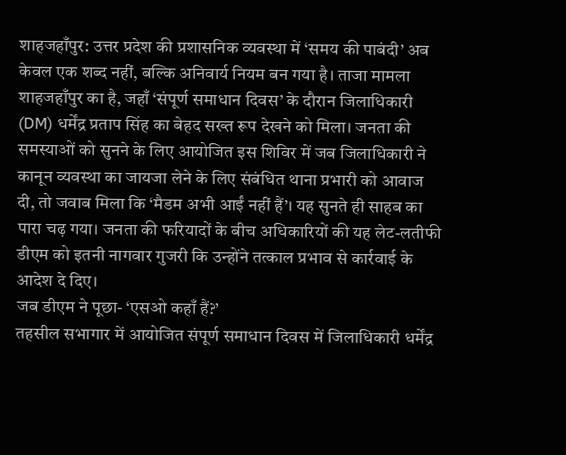शाहजहाँपुर: उत्तर प्रदेश की प्रशासनिक व्यवस्था में ‘समय की पाबंदी’ अब केवल एक शब्द नहीं, बल्कि अनिवार्य नियम बन गया है। ताजा मामला शाहजहाँपुर का है, जहाँ ‘संपूर्ण समाधान दिवस’ के दौरान जिलाधिकारी (DM) धर्मेंद्र प्रताप सिंह का बेहद सख्त रूप देखने को मिला। जनता की समस्याओं को सुनने के लिए आयोजित इस शिविर में जब जिलाधिकारी ने कानून व्यवस्था का जायजा लेने के लिए संबंधित थाना प्रभारी को आवाज दी, तो जवाब मिला कि ‘मैडम अभी आईं नहीं हैं’। यह सुनते ही साहब का पारा चढ़ गया। जनता की फरियादों के बीच अधिकारियों की यह लेट-लतीफी डीएम को इतनी नागवार गुजरी कि उन्होंने तत्काल प्रभाव से कार्रवाई के आदेश दे दिए।
जब डीएम ने पूछा- ‘एसओ कहाँ हैं?’
तहसील सभागार में आयोजित संपूर्ण समाधान दिवस में जिलाधिकारी धर्मेंद्र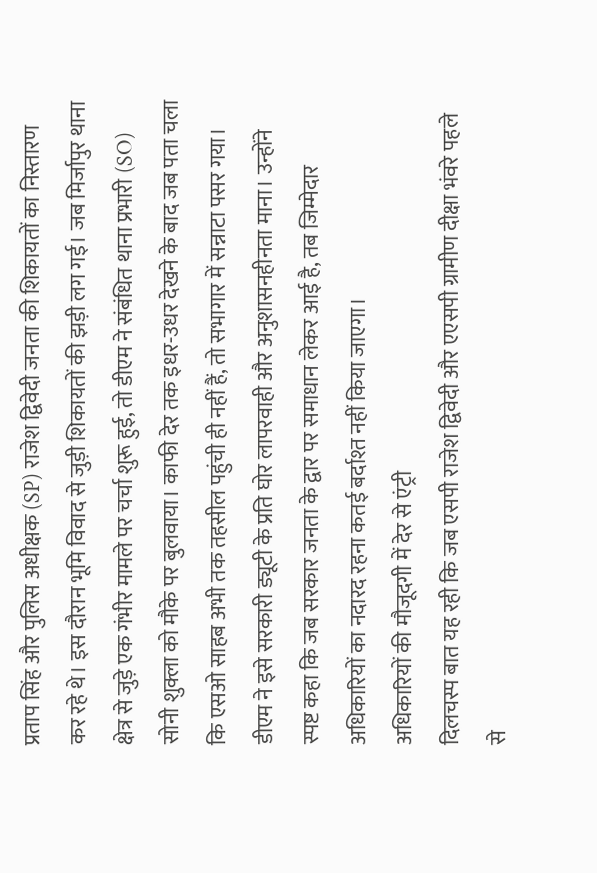प्रताप सिंह और पुलिस अधीक्षक (SP) राजेश द्विवेदी जनता की शिकायतों का निस्तारण कर रहे थे। इस दौरान भूमि विवाद से जुड़ी शिकायतों की झड़ी लग गई। जब मिर्जापुर थाना क्षेत्र से जुड़े एक गंभीर मामले पर चर्चा शुरू हुई, तो डीएम ने संबंधित थाना प्रभारी (SO) सोनी शुक्ला को मौके पर बुलवाया। काफी देर तक इधर-उधर देखने के बाद जब पता चला कि एसओ साहब अभी तक तहसील पहुंची ही नहीं हैं, तो सभागार में सन्नाटा पसर गया। डीएम ने इसे सरकारी ड्यूटी के प्रति घोर लापरवाही और अनुशासनहीनता माना। उन्होंने स्पष्ट कहा कि जब सरकार जनता के द्वार पर समाधान लेकर आई है, तब जिम्मेदार अधिकारियों का नदारद रहना कतई बर्दाश्त नहीं किया जाएगा।
अधिकारियों की मौजूदगी में देर से एंट्री
दिलचस्प बात यह रही कि जब एसपी राजेश द्विवेदी और एएसपी ग्रामीण दीक्षा भंवरे पहले से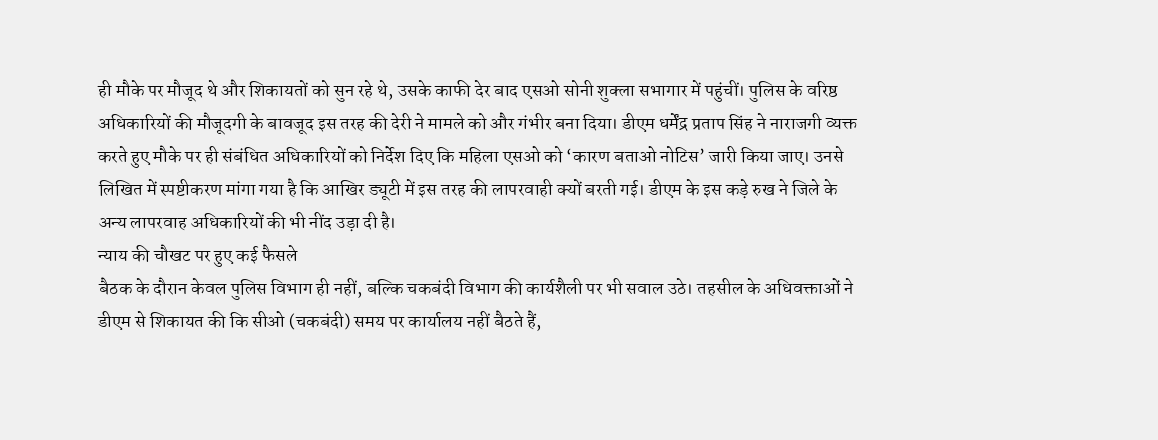ही मौके पर मौजूद थे और शिकायतों को सुन रहे थे, उसके काफी देर बाद एसओ सोनी शुक्ला सभागार में पहुंचीं। पुलिस के वरिष्ठ अधिकारियों की मौजूदगी के बावजूद इस तरह की देरी ने मामले को और गंभीर बना दिया। डीएम धर्मेंद्र प्रताप सिंह ने नाराजगी व्यक्त करते हुए मौके पर ही संबंधित अधिकारियों को निर्देश दिए कि महिला एसओ को ‘कारण बताओ नोटिस’ जारी किया जाए। उनसे लिखित में स्पष्टीकरण मांगा गया है कि आखिर ड्यूटी में इस तरह की लापरवाही क्यों बरती गई। डीएम के इस कड़े रुख ने जिले के अन्य लापरवाह अधिकारियों की भी नींद उड़ा दी है।
न्याय की चौखट पर हुए कई फैसले
बैठक के दौरान केवल पुलिस विभाग ही नहीं, बल्कि चकबंदी विभाग की कार्यशैली पर भी सवाल उठे। तहसील के अधिवक्ताओं ने डीएम से शिकायत की कि सीओ (चकबंदी) समय पर कार्यालय नहीं बैठते हैं,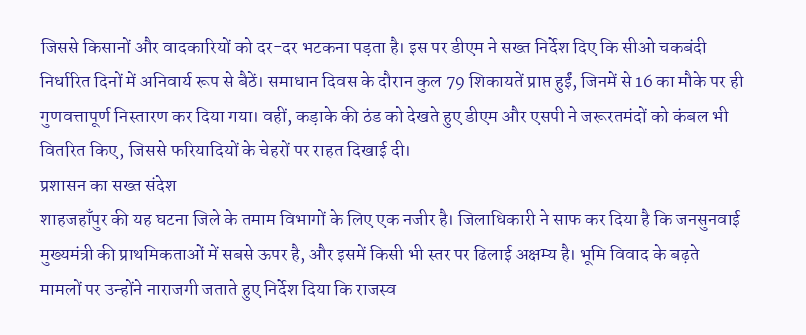जिससे किसानों और वादकारियों को दर-दर भटकना पड़ता है। इस पर डीएम ने सख्त निर्देश दिए कि सीओ चकबंदी निर्धारित दिनों में अनिवार्य रूप से बैठें। समाधान दिवस के दौरान कुल 79 शिकायतें प्राप्त हुईं, जिनमें से 16 का मौके पर ही गुणवत्तापूर्ण निस्तारण कर दिया गया। वहीं, कड़ाके की ठंड को देखते हुए डीएम और एसपी ने जरूरतमंदों को कंबल भी वितरित किए, जिससे फरियादियों के चेहरों पर राहत दिखाई दी।
प्रशासन का सख्त संदेश
शाहजहाँपुर की यह घटना जिले के तमाम विभागों के लिए एक नजीर है। जिलाधिकारी ने साफ कर दिया है कि जनसुनवाई मुख्यमंत्री की प्राथमिकताओं में सबसे ऊपर है, और इसमें किसी भी स्तर पर ढिलाई अक्षम्य है। भूमि विवाद के बढ़ते मामलों पर उन्होंने नाराजगी जताते हुए निर्देश दिया कि राजस्व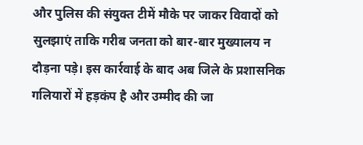और पुलिस की संयुक्त टीमें मौके पर जाकर विवादों को सुलझाएं ताकि गरीब जनता को बार-बार मुख्यालय न दौड़ना पड़े। इस कार्रवाई के बाद अब जिले के प्रशासनिक गलियारों में हड़कंप है और उम्मीद की जा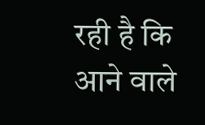रही है कि आने वाले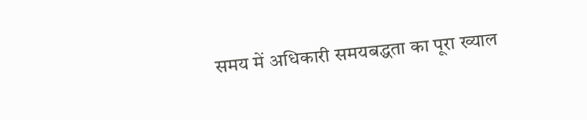समय में अधिकारी समयबद्धता का पूरा ख्याल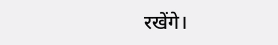रखेंगे।